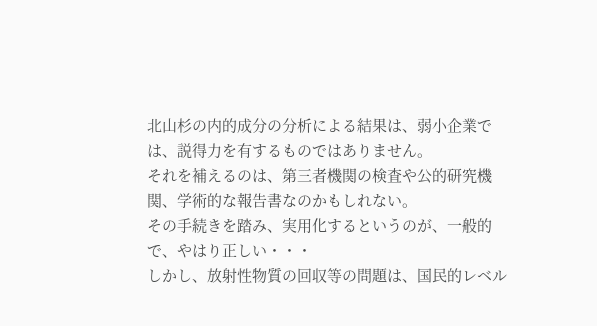北山杉の内的成分の分析による結果は、弱小企業では、説得力を有するものではありません。
それを補えるのは、第三者機関の検査や公的研究機関、学術的な報告書なのかもしれない。
その手続きを踏み、実用化するというのが、一般的で、やはり正しい・・・
しかし、放射性物質の回収等の問題は、国民的レベル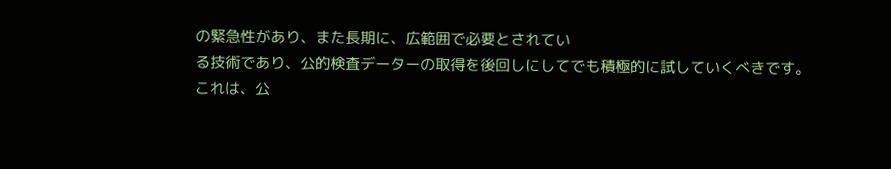の緊急性があり、また長期に、広範囲で必要とされてい
る技術であり、公的検査データーの取得を後回しにしてでも積極的に試していくべきです。
これは、公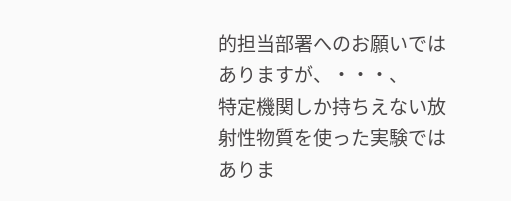的担当部署へのお願いではありますが、・・・、
特定機関しか持ちえない放射性物質を使った実験ではありま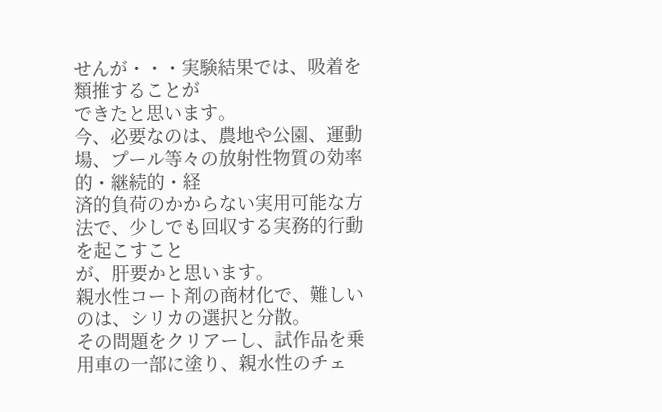せんが・・・実験結果では、吸着を類推することが
できたと思います。
今、必要なのは、農地や公園、運動場、プール等々の放射性物質の効率的・継続的・経
済的負荷のかからない実用可能な方法で、少しでも回収する実務的行動を起こすこと
が、肝要かと思います。
親水性コート剤の商材化で、難しいのは、シリカの選択と分散。
その問題をクリアーし、試作品を乗用車の一部に塗り、親水性のチェ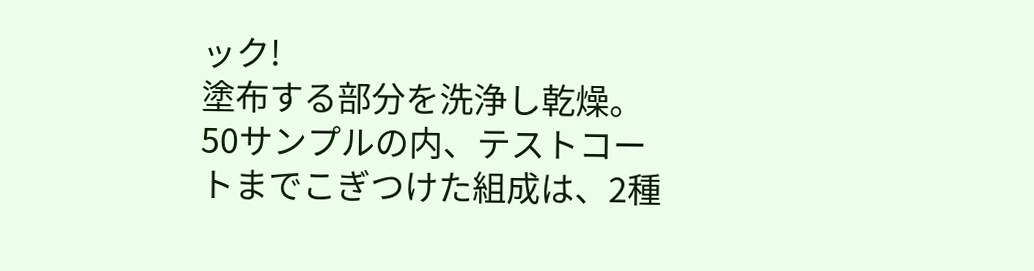ック!
塗布する部分を洗浄し乾燥。
50サンプルの内、テストコートまでこぎつけた組成は、2種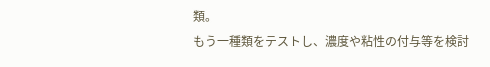類。
もう一種類をテストし、濃度や粘性の付与等を検討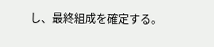し、最終組成を確定する。